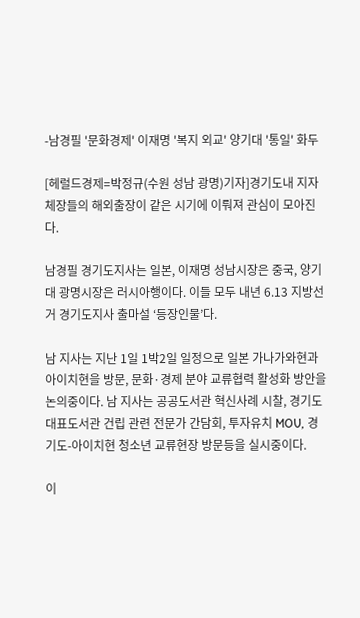-남경필 '문화경제' 이재명 '복지 외교' 양기대 '통일' 화두

[헤럴드경제=박정규(수원 성남 광명)기자]경기도내 지자체장들의 해외출장이 같은 시기에 이뤄져 관심이 모아진다.

남경필 경기도지사는 일본, 이재명 성남시장은 중국, 양기대 광명시장은 러시아행이다. 이들 모두 내년 6.13 지방선거 경기도지사 출마설 ‘등장인물’다.

남 지사는 지난 1일 1박2일 일정으로 일본 가나가와현과 아이치현을 방문, 문화·경제 분야 교류협력 활성화 방안을 논의중이다. 남 지사는 공공도서관 혁신사례 시찰, 경기도 대표도서관 건립 관련 전문가 간담회, 투자유치 MOU, 경기도-아이치현 청소년 교류현장 방문등을 실시중이다.

이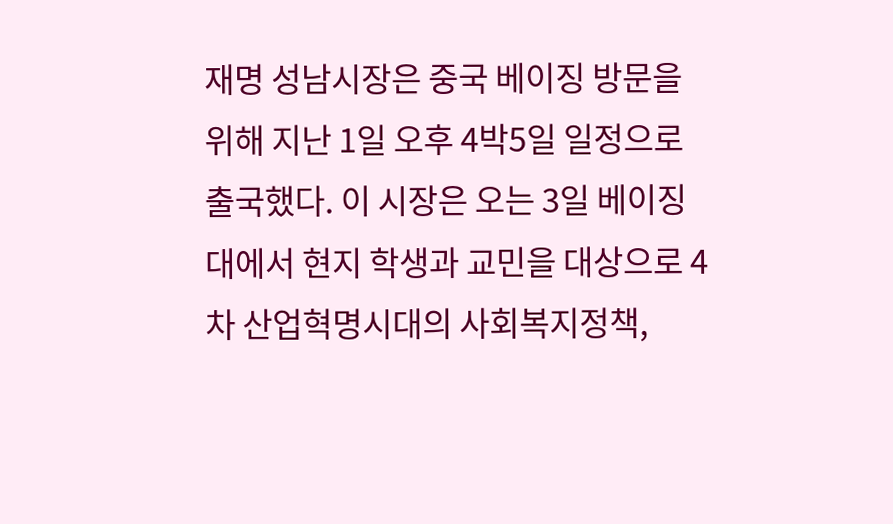재명 성남시장은 중국 베이징 방문을 위해 지난 1일 오후 4박5일 일정으로 출국했다. 이 시장은 오는 3일 베이징대에서 현지 학생과 교민을 대상으로 4차 산업혁명시대의 사회복지정책,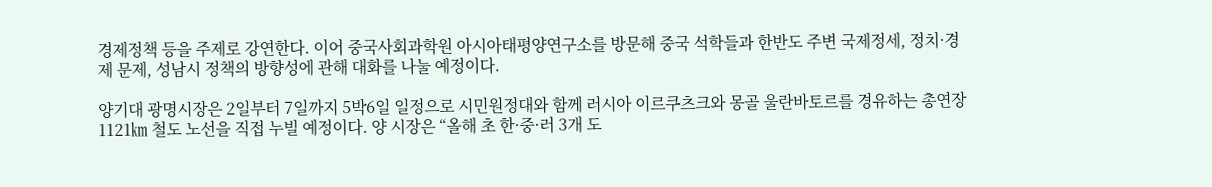경제정책 등을 주제로 강연한다. 이어 중국사회과학원 아시아태평양연구소를 방문해 중국 석학들과 한반도 주변 국제정세, 정치·경제 문제, 성남시 정책의 방향성에 관해 대화를 나눌 예정이다.

양기대 광명시장은 2일부터 7일까지 5박6일 일정으로 시민원정대와 함께 러시아 이르쿠츠크와 몽골 울란바토르를 경유하는 총연장 1121㎞ 철도 노선을 직접 누빌 예정이다. 양 시장은 “올해 초 한·중·러 3개 도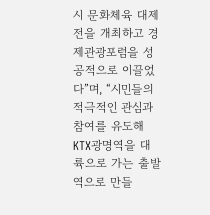시 문화체육 대제전을 개최하고 경제관광포럼을 성공적으로 이끌었다”며, “시민들의 적극적인 관심과 참여를 유도해 KTX광명역을 대륙으로 가는 출발역으로 만들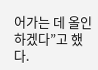어가는 데 올인하겠다”고 했다.